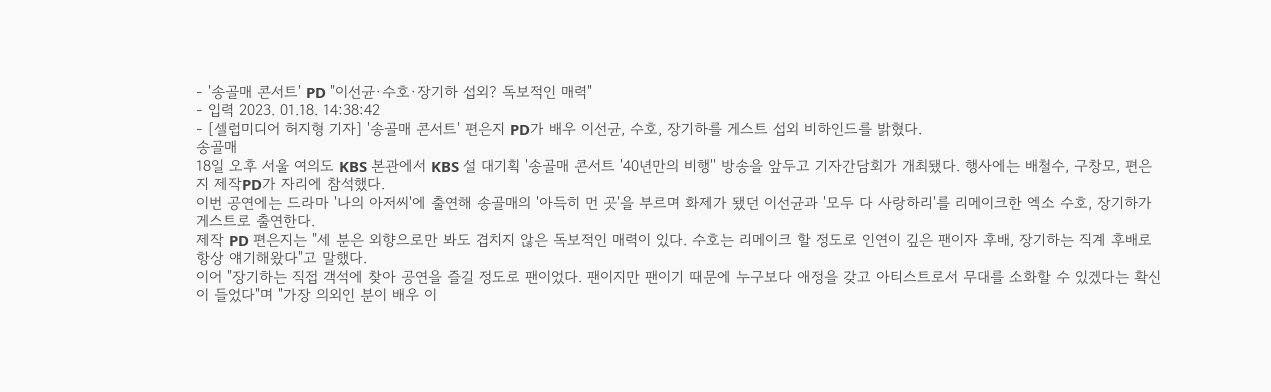- '송골매 콘서트' PD "이선균·수호·장기하 섭외? 독보적인 매력"
- 입력 2023. 01.18. 14:38:42
- [셀럽미디어 허지형 기자] '송골매 콘서트' 편은지 PD가 배우 이선균, 수호, 장기하를 게스트 섭외 비하인드를 밝혔다.
송골매
18일 오후 서울 여의도 KBS 본관에서 KBS 설 대기획 '송골매 콘서트 '40년만의 비행'' 방송을 앞두고 기자간담회가 개최됐다. 행사에는 배철수, 구창모, 편은지 제작PD가 자리에 참석했다.
이번 공연에는 드라마 '나의 아저씨'에 출연해 송골매의 '아득히 먼 곳'을 부르며 화제가 됐던 이선균과 '모두 다 사랑하리'를 리메이크한 엑소 수호, 장기하가 게스트로 출연한다.
제작 PD 편은지는 "세 분은 외향으로만 봐도 겹치지 않은 독보적인 매력이 있다. 수호는 리메이크 할 정도로 인연이 깊은 팬이자 후배, 장기하는 직계 후배로 항상 얘기해왔다"고 말했다.
이어 "장기하는 직접 객석에 찾아 공연을 즐길 정도로 팬이었다. 팬이지만 팬이기 때문에 누구보다 애정을 갖고 아티스트로서 무대를 소화할 수 있겠다는 확신이 들었다"며 "가장 의외인 분이 배우 이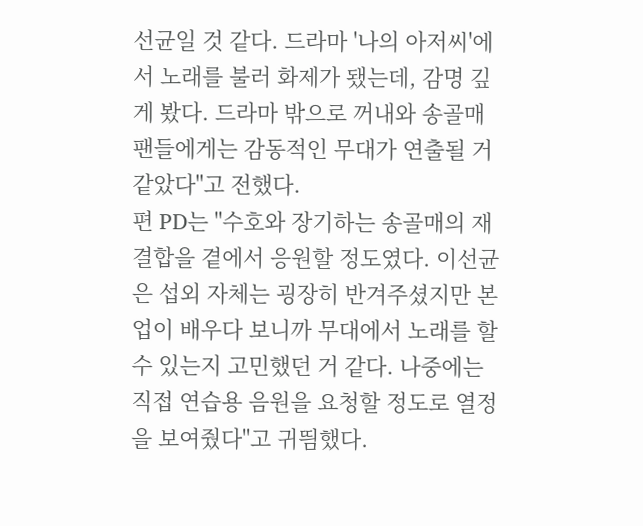선균일 것 같다. 드라마 '나의 아저씨'에서 노래를 불러 화제가 됐는데, 감명 깊게 봤다. 드라마 밖으로 꺼내와 송골매 팬들에게는 감동적인 무대가 연출될 거 같았다"고 전했다.
편 PD는 "수호와 장기하는 송골매의 재결합을 곁에서 응원할 정도였다. 이선균은 섭외 자체는 굉장히 반겨주셨지만 본업이 배우다 보니까 무대에서 노래를 할 수 있는지 고민했던 거 같다. 나중에는 직접 연습용 음원을 요청할 정도로 열정을 보여줬다"고 귀띔했다.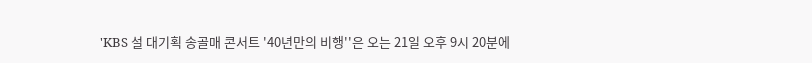'KBS 설 대기획 송골매 콘서트 '40년만의 비행''은 오는 21일 오후 9시 20분에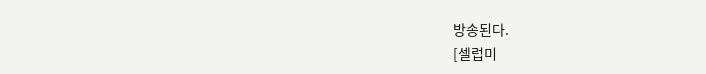방송된다.
[셀럽미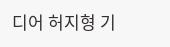디어 허지형 기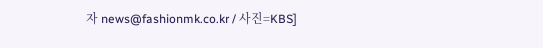자 news@fashionmk.co.kr / 사진=KBS]